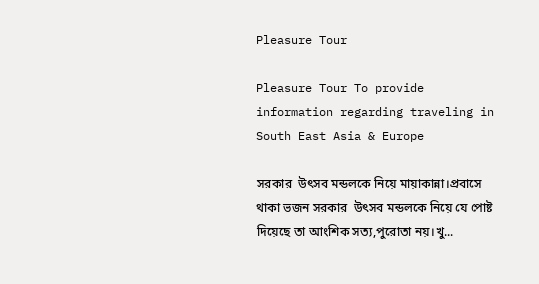Pleasure Tour

Pleasure Tour To provide information regarding traveling in South East Asia & Europe

সরকার  উৎসব মন্ডলকে নিয়ে মায়াকান্না।প্রবাসে থাকা ভজন সরকার  উৎসব মন্ডলকে নিয়ে যে পোষ্ট দিয়েছে তা আংশিক সত্য,পুরোতা নয়।খু...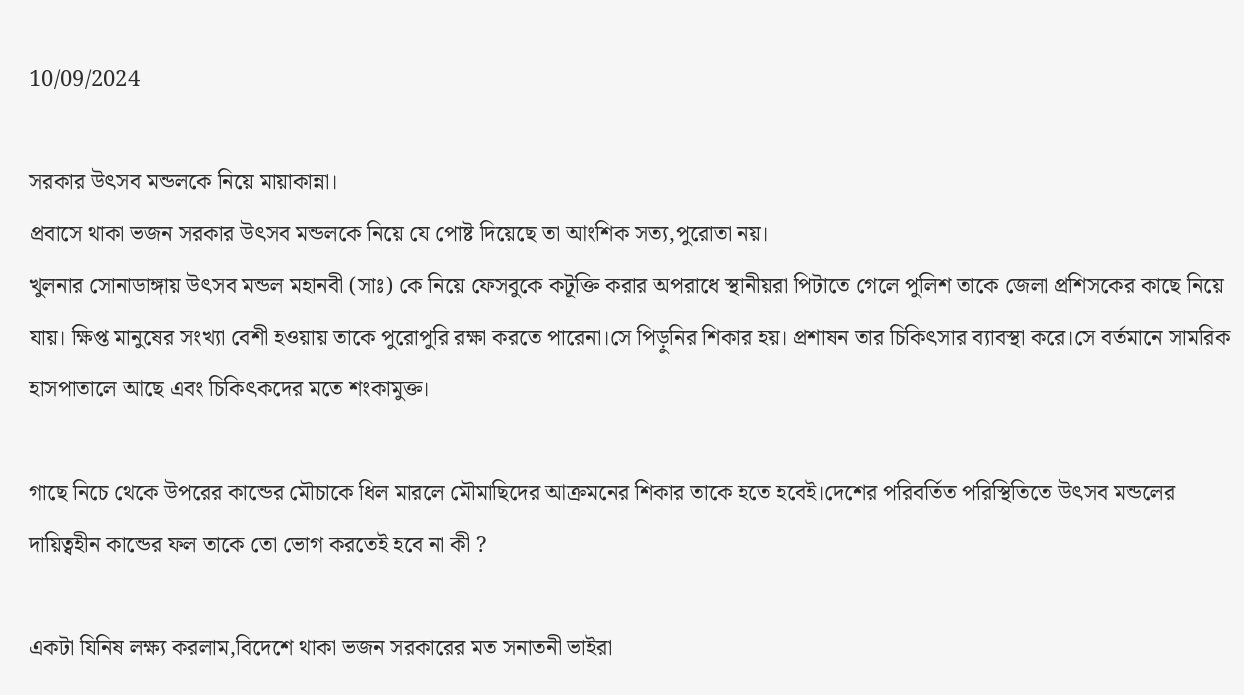10/09/2024

সরকার উৎসব মন্ডলকে নিয়ে মায়াকান্না।
প্রবাসে থাকা ভজন সরকার উৎসব মন্ডলকে নিয়ে যে পোষ্ট দিয়েছে তা আংশিক সত্য,পুরোতা নয়।
খুলনার সোনাডাঙ্গায় উৎসব মন্ডল মহানবী (সাঃ) কে নিয়ে ফেসবুকে কটূক্তি করার অপরাধে স্থানীয়রা পিটাতে গেলে পুলিশ তাকে জেলা প্রশিসকের কাছে নিয়ে যায়। ক্ষিপ্ত মানুষের সংখ্যা বেশী হওয়ায় তাকে পুরোপুরি রক্ষা করতে পারেনা।সে পিড়ুনির শিকার হয়। প্রশাষন তার চিকিৎসার ব্যাবস্থা করে।সে বর্তমানে সামরিক হাসপাতালে আছে এবং চিকিৎকদের মতে শংকামুক্ত।

গাছে নিচে থেকে উপরের কান্ডের মৌচাকে ধিল মারলে মৌমাছিদের আক্রমনের শিকার তাকে হতে হবেই।দেশের পরিবর্তিত পরিস্থিতিতে উৎসব মন্ডলের দায়িত্বহীন কান্ডের ফল তাকে তো ভোগ করতেই হবে না কী ?

একটা যিনিষ লক্ষ্য করলাম,বিদেশে থাকা ভজন সরকারের মত সনাতনী ভাইরা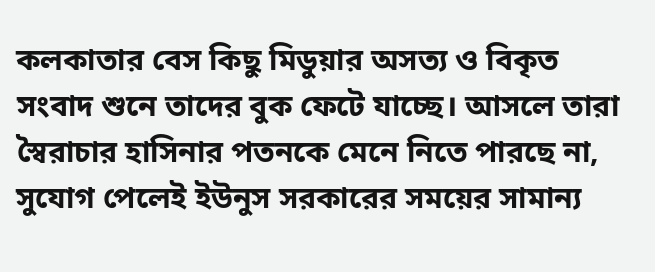কলকাতার বেস কিছু মিডুয়ার অসত্য ও বিকৃত সংবাদ শুনে তাদের বুক ফেটে যাচ্ছে। আসলে তারা স্বৈরাচার হাসিনার পতনকে মেনে নিতে পারছে না, সুযোগ পেলেই ইউনুস সরকারের সময়ের সামান্য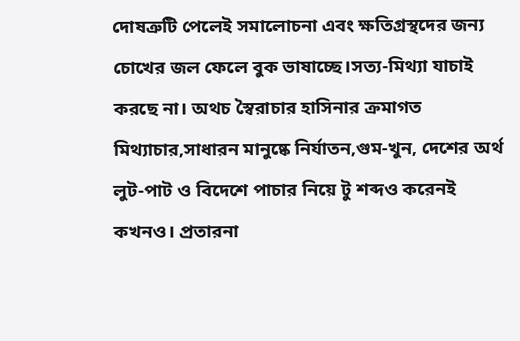দোষত্রুটি পেলেই সমালোচনা এবং ক্ষতিগ্রস্থদের জন্য চোখের জল ফেলে বুক ভাষাচ্ছে।সত্য-মিথ্যা যাচাই করছে না। অথচ স্বৈরাচার হাসিনার ক্রমাগত মিথ্যাচার,সাধারন মানুষ্কে নির্যাতন,গুম-খুন, দেশের অর্থ লুট-পাট ও বিদেশে পাচার নিয়ে টু শব্দও করেনই কখনও। প্রতারনা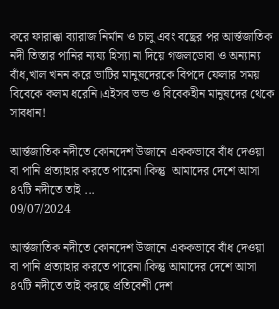করে ফারাক্কা ব্যারাজ নির্মান ও চালু এবং বছ্রের পর আর্ন্তজাতিক নদী তিস্তার পানির ন্যয্য হিস্যা না দিয়ে গজলডোবা ও অন্যান্য বাঁধ,খাল খনন করে ভাটির মানুষদেরকে বিপদে ফেলার সময় বিবেকে কলম ধরেনি।এইসব ভন্ড ও বিবেকহীন মানুষদের থেকে সাবধান!

আর্ন্তজাতিক নদীতে কোনদেশ উজানে এককভাবে বাঁধ দেওয়া বা পানি প্রত্যাহার করতে পারেনা।কিন্তু  আমাদের দেশে আসা ৪৭টি নদীতে তাই ...
09/07/2024

আর্ন্তজাতিক নদীতে কোনদেশ উজানে এককভাবে বাঁধ দেওয়া বা পানি প্রত্যাহার করতে পারেনা।কিন্তু আমাদের দেশে আসা ৪৭টি নদীতে তাই করছে প্রতিবেশী দেশ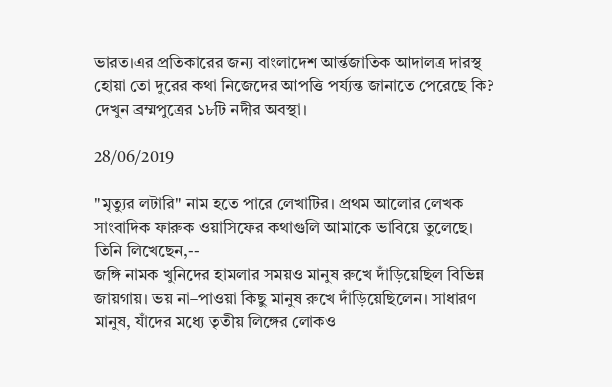ভারত।এর প্রতিকারের জন্য বাংলাদেশ আর্ন্তজাতিক আদালত্র দারস্থ হোয়া তো দুরের কথা নিজেদের আপত্তি পর্য্যন্ত জানাতে পেরেছে কি?
দেখুন ব্রম্মপুত্রের ১৮টি নদীর অবস্থা।

28/06/2019

"মৃত্যুর লটারি" নাম হতে পারে লেখাটির। প্রথম আলোর লেখক সাংবাদিক ফারুক ওয়াসিফের কথাগুলি আমাকে ভাবিয়ে তুলেছে। তিনি লিখেছেন,--
জঙ্গি নামক খুনিদের হামলার সময়ও মানুষ রুখে দাঁড়িয়েছিল বিভিন্ন জায়গায়। ভয় না–পাওয়া কিছু মানুষ রুখে দাঁড়িয়েছিলেন। সাধারণ মানুষ, যাঁদের মধ্যে তৃতীয় লিঙ্গের লোকও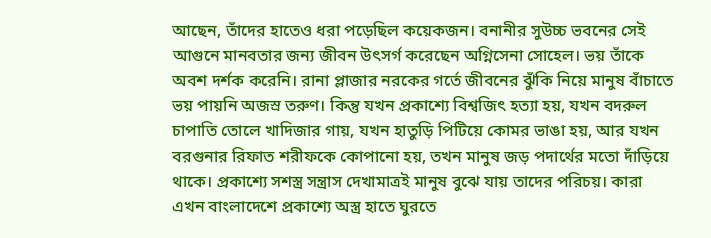আছেন, তাঁদের হাতেও ধরা পড়েছিল কয়েকজন। বনানীর সুউচ্চ ভবনের সেই আগুনে মানবতার জন্য জীবন উৎসর্গ করেছেন অগ্নিসেনা সোহেল। ভয় তাঁকে অবশ দর্শক করেনি। রানা প্লাজার নরকের গর্তে জীবনের ঝুঁকি নিয়ে মানুষ বাঁচাতে ভয় পায়নি অজস্র তরুণ। কিন্তু যখন প্রকাশ্যে বিশ্বজিৎ হত্যা হয়, যখন বদরুল চাপাতি তোলে খাদিজার গায়, যখন হাতুড়ি পিটিয়ে কোমর ভাঙা হয়, আর যখন বরগুনার রিফাত শরীফকে কোপানো হয়, তখন মানুষ জড় পদার্থের মতো দাঁড়িয়ে থাকে। প্রকাশ্যে সশস্ত্র সন্ত্রাস দেখামাত্রই মানুষ বুঝে যায় তাদের পরিচয়। কারা এখন বাংলাদেশে প্রকাশ্যে অস্ত্র হাতে ঘুরতে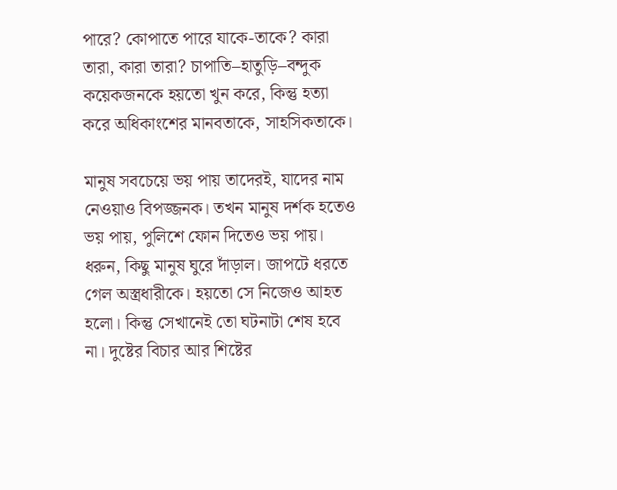পারে? কোপাতে পারে যাকে-তাকে? কারা তারা, কারা তারা? চাপাতি–হাতুড়ি–বন্দুক কয়েকজনকে হয়তো খুন করে, কিন্তু হত্যা করে অধিকাংশের মানবতাকে, সাহসিকতাকে।

মানুষ সবচেয়ে ভয় পায় তাদেরই, যাদের নাম নেওয়াও বিপজ্জনক। তখন মানুষ দর্শক হতেও ভয় পায়, পুলিশে ফোন দিতেও ভয় পায়। ধরুন, কিছু মানুষ ঘুরে দাঁড়াল। জাপটে ধরতে গেল অস্ত্রধারীকে। হয়তো সে নিজেও আহত হলো। কিন্তু সেখানেই তো ঘটনাটা শেষ হবে না। দুষ্টের বিচার আর শিষ্টের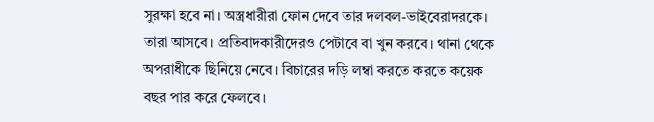সুরক্ষা হবে না। অস্ত্রধারীরা ফোন দেবে তার দলবল-ভাইবেরাদরকে। তারা আসবে। প্রতিবাদকারীদেরও পেটাবে বা খুন করবে। থানা থেকে অপরাধীকে ছিনিয়ে নেবে। বিচারের দড়ি লম্বা করতে করতে কয়েক বছর পার করে ফেলবে।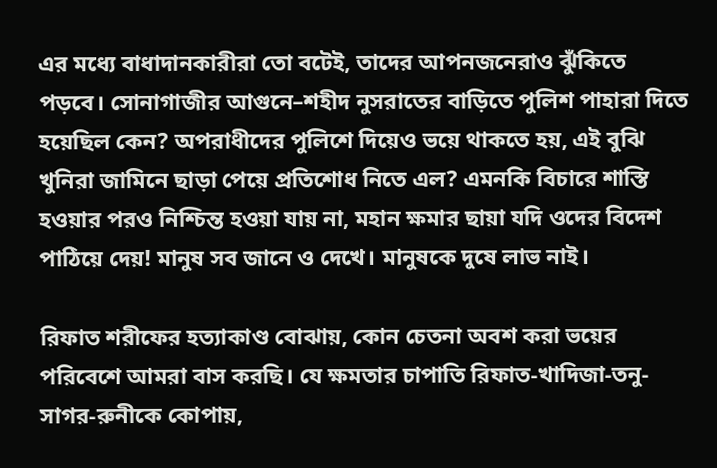এর মধ্যে বাধাদানকারীরা তো বটেই, তাদের আপনজনেরাও ঝুঁকিতে পড়বে। সোনাগাজীর আগুনে–শহীদ নুসরাতের বাড়িতে পুলিশ পাহারা দিতে হয়েছিল কেন? অপরাধীদের পুলিশে দিয়েও ভয়ে থাকতে হয়, এই বুঝি খুনিরা জামিনে ছাড়া পেয়ে প্রতিশোধ নিতে এল? এমনকি বিচারে শাস্তি হওয়ার পরও নিশ্চিন্ত হওয়া যায় না, মহান ক্ষমার ছায়া যদি ওদের বিদেশ পাঠিয়ে দেয়! মানুষ সব জানে ও দেখে। মানুষকে দুষে লাভ নাই।

রিফাত শরীফের হত্যাকাণ্ড বোঝায়, কোন চেতনা অবশ করা ভয়ের পরিবেশে আমরা বাস করছি। যে ক্ষমতার চাপাতি রিফাত-খাদিজা-তনু-সাগর-রুনীকে কোপায়,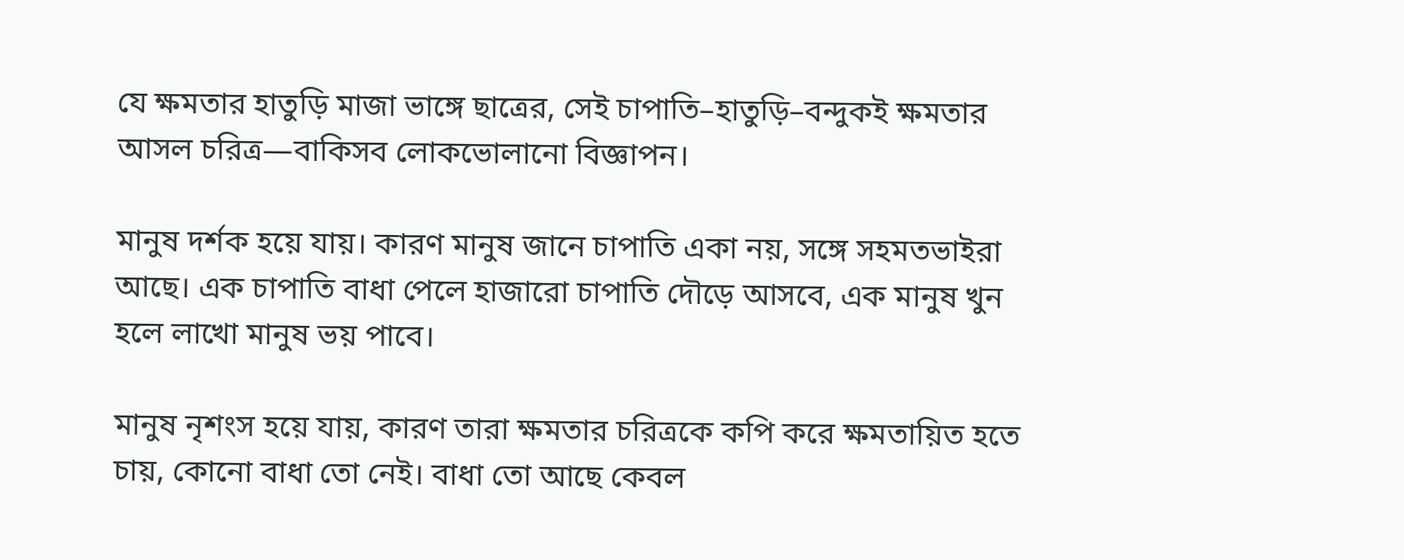যে ক্ষমতার হাতুড়ি মাজা ভাঙ্গে ছাত্রের, সেই চাপাতি–হাতুড়ি–বন্দুকই ক্ষমতার আসল চরিত্র—বাকিসব লোকভোলানো বিজ্ঞাপন।

মানুষ দর্শক হয়ে যায়। কারণ মানুষ জানে চাপাতি একা নয়, সঙ্গে সহমতভাইরা আছে। এক চাপাতি বাধা পেলে হাজারো চাপাতি দৌড়ে আসবে, এক মানুষ খুন হলে লাখো মানুষ ভয় পাবে।

মানুষ নৃশংস হয়ে যায়, কারণ তারা ক্ষমতার চরিত্রকে কপি করে ক্ষমতায়িত হতে চায়, কোনো বাধা তো নেই। বাধা তো আছে কেবল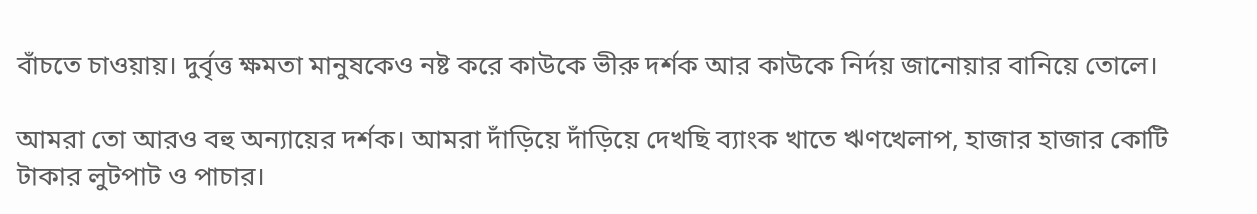বাঁচতে চাওয়ায়। দুর্বৃত্ত ক্ষমতা মানুষকেও নষ্ট করে কাউকে ভীরু দর্শক আর কাউকে নির্দয় জানোয়ার বানিয়ে তোলে।

আমরা তো আরও বহু অন্যায়ের দর্শক। আমরা দাঁড়িয়ে দাঁড়িয়ে দেখছি ব্যাংক খাতে ঋণখেলাপ, হাজার হাজার কোটি টাকার লুটপাট ও পাচার।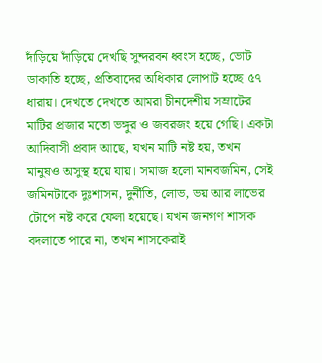দাঁড়িয়ে দাঁড়িয়ে দেখছি সুন্দরবন ধ্বংস হচ্ছে, ভোট ডাকাতি হচ্ছে, প্রতিবাদের অধিকার লোপাট হচ্ছে ৫৭ ধারায়। দেখতে দেখতে আমরা চীনদেশীয় সম্রাটের মাটির প্রজার মতো ভঙ্গুর ও জবরজং হয়ে গেছি। একটা আদিবাসী প্রবাদ আছে, যখন মাটি নষ্ট হয়, তখন মানুষও অসুস্থ হয়ে যায়। সমাজ হলো মানবজমিন, সেই জমিনটাকে দুঃশাসন, দুর্নীতি, লোভ, ভয় আর লাভের টোপে নষ্ট করে ফেলা হয়েছে। যখন জনগণ শাসক বদলাতে পারে না, তখন শাসকেরাই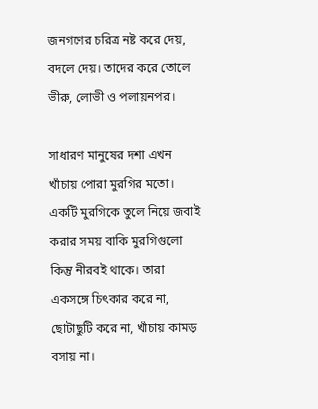জনগণের চরিত্র নষ্ট করে দেয়, বদলে দেয়। তাদের করে তোলে ভীরু, লোভী ও পলায়নপর।

সাধারণ মানুষের দশা এখন খাঁচায় পোরা মুরগির মতো। একটি মুরগিকে তুলে নিয়ে জবাই করার সময় বাকি মুরগিগুলো কিন্তু নীরবই থাকে। তারা একসঙ্গে চিৎকার করে না, ছোটাছুটি করে না, খাঁচায় কামড় বসায় না।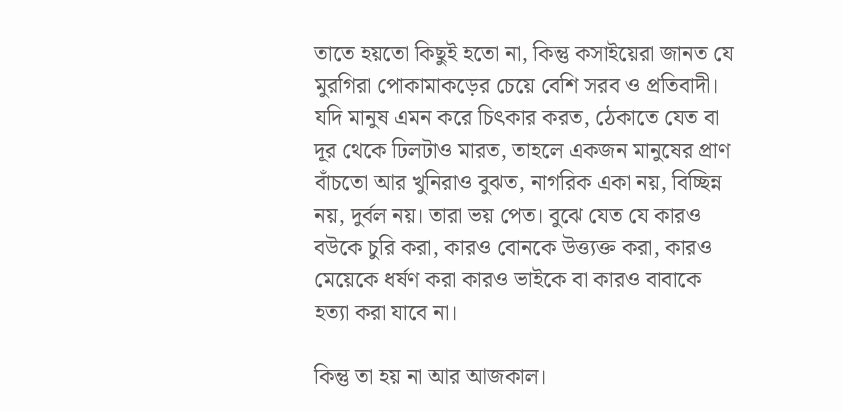তাতে হয়তো কিছুই হতো না, কিন্তু কসাইয়েরা জানত যে মুরগিরা পোকামাকড়ের চেয়ে বেশি সরব ও প্রতিবাদী। যদি মানুষ এমন করে চিৎকার করত, ঠেকাতে যেত বা দূর থেকে ঢিলটাও মারত, তাহলে একজন মানুষের প্রাণ বাঁচতো আর খুনিরাও বুঝত, নাগরিক একা নয়, বিচ্ছিন্ন নয়, দুর্বল নয়। তারা ভয় পেত। বুঝে যেত যে কারও বউকে চুরি করা, কারও বোনকে উত্ত্যক্ত করা, কারও মেয়েকে ধর্ষণ করা কারও ভাইকে বা কারও বাবাকে হত্যা করা যাবে না।

কিন্তু তা হয় না আর আজকাল।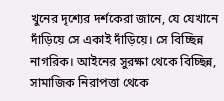খুনের দৃশ্যের দর্শকেরা জানে, যে যেখানে দাঁড়িয়ে সে একাই দাঁড়িয়ে। সে বিচ্ছিন্ন নাগরিক। আইনের সুরক্ষা থেকে বিচ্ছিন্ন, সামাজিক নিরাপত্তা থেকে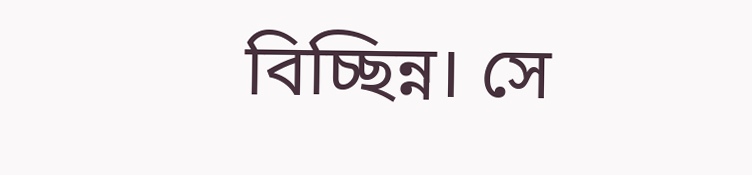বিচ্ছিন্ন। সে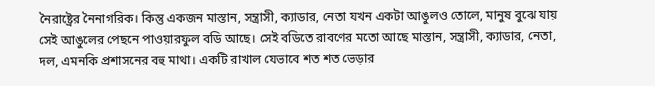নৈরাষ্ট্রের নৈনাগরিক। কিন্তু একজন মাস্তান, সন্ত্রাসী, ক্যাডার, নেতা যখন একটা আঙুলও তোলে, মানুষ বুঝে যায় সেই আঙুলের পেছনে পাওয়ারফুল বডি আছে। সেই বডিতে রাবণের মতো আছে মাস্তান, সন্ত্রাসী, ক্যাডার, নেতা, দল, এমনকি প্রশাসনের বহু মাথা। একটি রাখাল যেভাবে শত শত ভেড়ার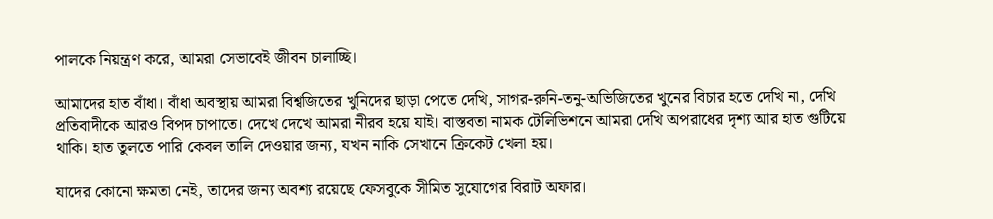পালকে নিয়ন্ত্রণ করে, আমরা সেভাবেই জীবন চালাচ্ছি।

আমাদের হাত বাঁধা। বাঁধা অবস্থায় আমরা বিশ্বজিতের খুনিদের ছাড়া পেতে দেখি, সাগর-রুনি-তনু-অভিজিতের খুনের বিচার হতে দেখি না, দেখি প্রতিবাদীকে আরও বিপদ চাপাতে। দেখে দেখে আমরা নীরব হয়ে যাই। বাস্তবতা নামক টেলিভিশনে আমরা দেখি অপরাধের দৃশ্য আর হাত গুটিয়ে থাকি। হাত তুলতে পারি কেবল তালি দেওয়ার জন্য, যখন নাকি সেখানে ক্রিকেট খেলা হয়।

যাদের কোনো ক্ষমতা নেই, তাদের জন্য অবশ্য রয়েছে ফেসবুকে সীমিত সুযোগের বিরাট অফার।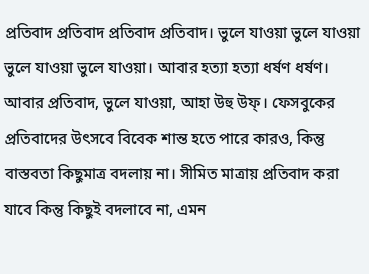প্রতিবাদ প্রতিবাদ প্রতিবাদ প্রতিবাদ। ভুলে যাওয়া ভুলে যাওয়া ভুলে যাওয়া ভুলে যাওয়া। আবার হত্যা হত্যা ধর্ষণ ধর্ষণ। আবার প্রতিবাদ, ভুলে যাওয়া, আহা উহু উফ্‌। ফেসবুকের প্রতিবাদের উৎসবে বিবেক শান্ত হতে পারে কারও, কিন্তু বাস্তবতা কিছুমাত্র বদলায় না। সীমিত মাত্রায় প্রতিবাদ করা যাবে কিন্তু কিছুই বদলাবে না, এমন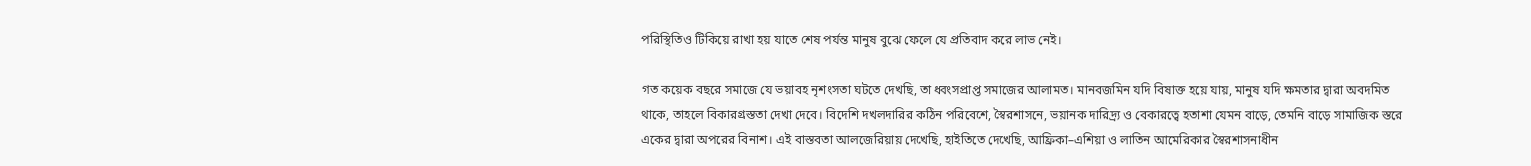পরিস্থিতিও টিকিয়ে রাখা হয় যাতে শেষ পর্যন্ত মানুষ বুঝে ফেলে যে প্রতিবাদ করে লাভ নেই।

গত কয়েক বছরে সমাজে যে ভয়াবহ নৃশংসতা ঘটতে দেখছি, তা ধ্বংসপ্রাপ্ত সমাজের আলামত। মানবজমিন যদি বিষাক্ত হয়ে যায়, মানুষ যদি ক্ষমতার দ্বারা অবদমিত থাকে, তাহলে বিকারগ্রস্ততা দেখা দেবে। বিদেশি দখলদারির কঠিন পরিবেশে, স্বৈরশাসনে, ভয়ানক দারিদ্র্য ও বেকারত্বে হতাশা যেমন বাড়ে, তেমনি বাড়ে সামাজিক স্তরে একের দ্বারা অপরের বিনাশ। এই বাস্তবতা আলজেরিয়ায় দেখেছি, হাইতিতে দেখেছি, আফ্রিকা–এশিয়া ও লাতিন আমেরিকার স্বৈরশাসনাধীন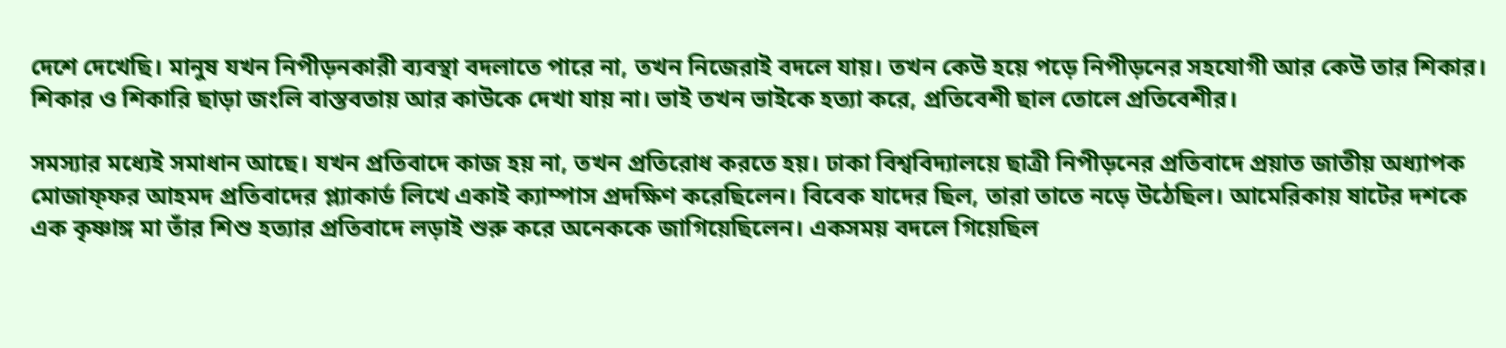দেশে দেখেছি। মানুষ যখন নিপীড়নকারী ব্যবস্থা বদলাতে পারে না, তখন নিজেরাই বদলে যায়। তখন কেউ হয়ে পড়ে নিপীড়নের সহযোগী আর কেউ তার শিকার। শিকার ও শিকারি ছাড়া জংলি বাস্তবতায় আর কাউকে দেখা যায় না। ভাই তখন ভাইকে হত্যা করে, প্রতিবেশী ছাল তোলে প্রতিবেশীর।

সমস্যার মধ্যেই সমাধান আছে। যখন প্রতিবাদে কাজ হয় না, তখন প্রতিরোধ করতে হয়। ঢাকা বিশ্ববিদ্যালয়ে ছাত্রী নিপীড়নের প্রতিবাদে প্রয়াত জাতীয় অধ্যাপক মোজাফ্ফর আহমদ প্রতিবাদের প্ল্যাকার্ড লিখে একাই ক্যাম্পাস প্রদক্ষিণ করেছিলেন। বিবেক যাদের ছিল, তারা তাতে নড়ে উঠেছিল। আমেরিকায় ষাটের দশকে এক কৃষ্ণাঙ্গ মা তাঁর শিশু হত্যার প্রতিবাদে লড়াই শুরু করে অনেককে জাগিয়েছিলেন। একসময় বদলে গিয়েছিল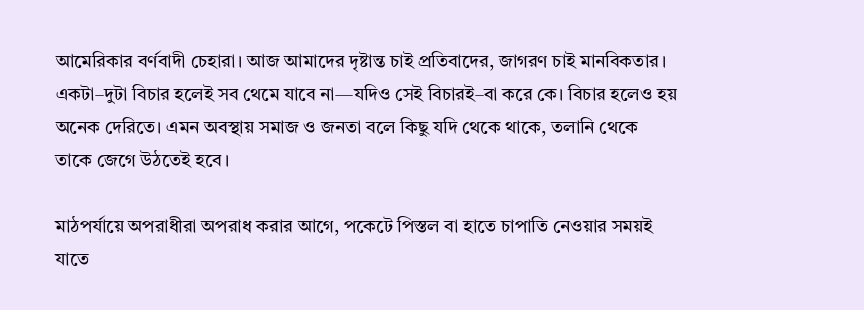আমেরিকার বর্ণবাদী চেহারা। আজ আমাদের দৃষ্টান্ত চাই প্রতিবাদের, জাগরণ চাই মানবিকতার। একটা–দুটা বিচার হলেই সব থেমে যাবে না—যদিও সেই বিচারই–বা করে কে। বিচার হলেও হয় অনেক দেরিতে। এমন অবস্থায় সমাজ ও জনতা বলে কিছু যদি থেকে থাকে, তলানি থেকে তাকে জেগে উঠতেই হবে।

মাঠপর্যায়ে অপরাধীরা অপরাধ করার আগে, পকেটে পিস্তল বা হাতে চাপাতি নেওয়ার সময়ই যাতে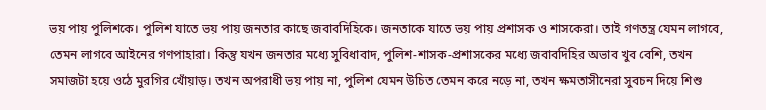ভয় পায় পুলিশকে। পুলিশ যাতে ভয় পায় জনতার কাছে জবাবদিহিকে। জনতাকে যাতে ভয় পায় প্রশাসক ও শাসকেরা। তাই গণতন্ত্র যেমন লাগবে, তেমন লাগবে আইনের গণপাহারা। কিন্তু যখন জনতার মধ্যে সুবিধাবাদ, পুলিশ-শাসক-প্রশাসকের মধ্যে জবাবদিহির অভাব খুব বেশি, তখন সমাজটা হয়ে ওঠে মুরগির খোঁয়াড়। তখন অপরাধী ভয় পায় না, পুলিশ যেমন উচিত তেমন করে নড়ে না, তখন ক্ষমতাসীনেরা সুবচন দিয়ে শিশু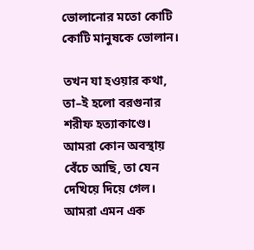ভোলানোর মতো কোটি কোটি মানুষকে ভোলান।

তখন যা হওয়ার কথা, তা–ই হলো বরগুনার শরীফ হত্যাকাণ্ডে। আমরা কোন অবস্থায় বেঁচে আছি, তা যেন দেখিয়ে দিয়ে গেল। আমরা এমন এক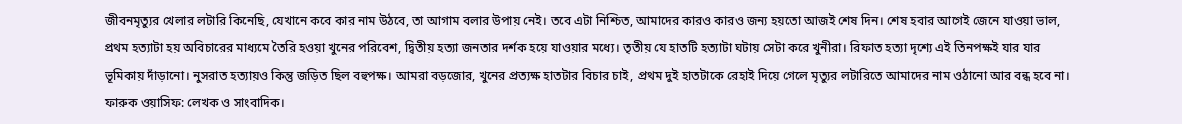জীবনমৃত্যুর খেলার লটারি কিনেছি, যেখানে কবে কার নাম উঠবে, তা আগাম বলার উপায় নেই। তবে এটা নিশ্চিত, আমাদের কারও কারও জন্য হয়তো আজই শেষ দিন। শেষ হবার আগেই জেনে যাওয়া ভাল, প্রথম হত্যাটা হয় অবিচারের মাধ্যমে তৈরি হওয়া খুনের পরিবেশ, দ্বিতীয় হত্যা জনতার দর্শক হয়ে যাওয়ার মধ্যে। তৃতীয় যে হাতটি হত্যাটা ঘটায় সেটা করে খুনীরা। রিফাত হত্যা দৃশ্যে এই তিনপক্ষই যার যার ভূমিকায় দাঁড়ানো। নুসরাত হত্যায়ও কিন্তু জড়িত ছিল বহুপক্ষ। আমরা বড়জোর, খুনের প্রত্যক্ষ হাতটার বিচার চাই, প্রথম দুই হাতটাকে রেহাই দিয়ে গেলে মৃত্যুর লটারিতে আমাদের নাম ওঠানো আর বন্ধ হবে না।
ফারুক ওয়াসিফ: লেখক ও সাংবাদিক।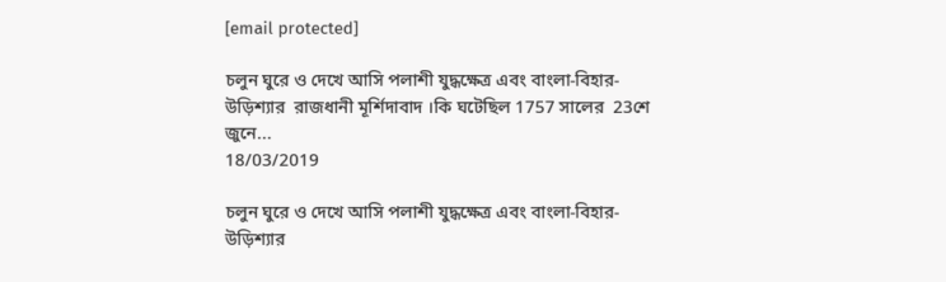[email protected]

চলুন ঘুরে ও দেখে আসি পলাশী যুদ্ধক্ষেত্র এবং বাংলা-বিহার-উড়িশ্যার  রাজধানী মূর্শিদাবাদ ।কি ঘটেছিল 1757 সালের  23শে  জুনে...
18/03/2019

চলুন ঘুরে ও দেখে আসি পলাশী যুদ্ধক্ষেত্র এবং বাংলা-বিহার-উড়িশ্যার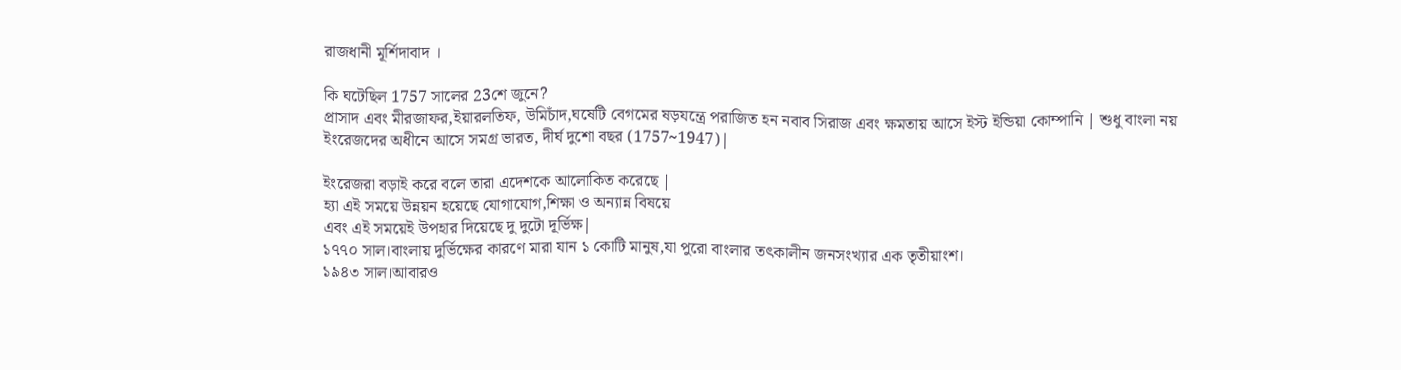রাজধানী মূর্শিদাবাদ ।

কি ঘটেছিল 1757 সালের 23শে জুনে?
প্রাসাদ এবং মীরজাফর,ইয়ারলতিফ, উমিচাঁদ,ঘষেটি বেগমের ষড়যন্ত্রে পরাজিত হন নবাব সিরাজ এবং ক্ষমতায় আসে ইস্ট ইন্ডিয়া কোম্পানি | শুধু বাংলা নয় ইংরেজদের অধীনে আসে সমগ্র ভারত, দীর্ঘ দুশো বছর (1757~1947)|

ইংরেজরা বড়াই করে বলে তারা এদেশকে আলোকিত করেছে |
হ্যা এই সময়ে উন্নয়ন হয়েছে যোগাযোগ,শিক্ষা ও অন্যান্ন বিষয়ে
এবং এই সময়েই উপহার দিয়েছে দু দুটো দূর্ভিক্ষ|
১৭৭০ সাল।বাংলায় দুর্ভিক্ষের কারণে মারা যান ১ কোটি মানুষ,যা পুরো বাংলার তৎকালীন জনসংখ্যার এক তৃতীয়াংশ।
১৯৪৩ সাল।আবারও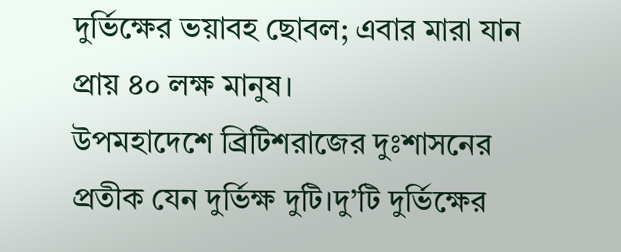দুর্ভিক্ষের ভয়াবহ ছোবল; এবার মারা যান প্রায় ৪০ লক্ষ মানুষ।
উপমহাদেশে ব্রিটিশরাজের দুঃশাসনের প্রতীক যেন দুর্ভিক্ষ দুটি।দু’টি দুর্ভিক্ষের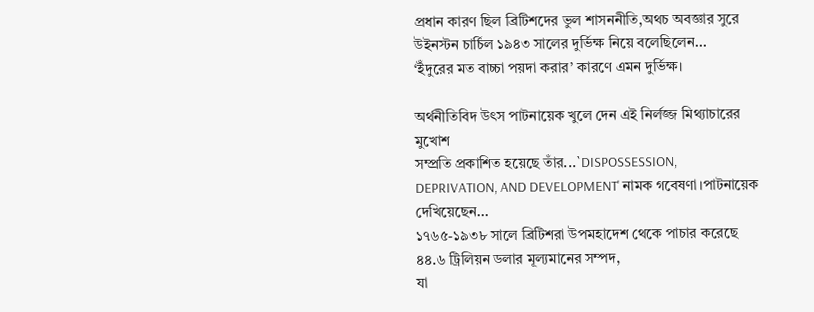প্রধান কারণ ছিল ব্রিটিশদের ভুল শাসননীতি,অথচ অবজ্ঞার সুরে উইনস্টন চার্চিল ১৯৪৩ সালের দুর্ভিক্ষ নিয়ে বলেছিলেন...
‘ইঁদুরের মত বাচ্চা পয়দা করার’ কারণে এমন দুর্ভিক্ষ।

অর্থনীতিবিদ উৎস পাটনায়েক খুলে দেন এই নির্লজ্জ মিথ্যাচারের মুখোশ
সম্প্রতি প্রকাশিত হয়েছে তাঁর...`DISPOSSESSION, DEPRIVATION, AND DEVELOPMENT' নামক গবেষণা।পাটনায়েক দেখিয়েছেন...
১৭৬৫-১৯৩৮ সালে ব্রিটিশরা উপমহাদেশ থেকে পাচার করেছে ৪৪.৬ ট্রিলিয়ন ডলার মূল্যমানের সম্পদ,
যা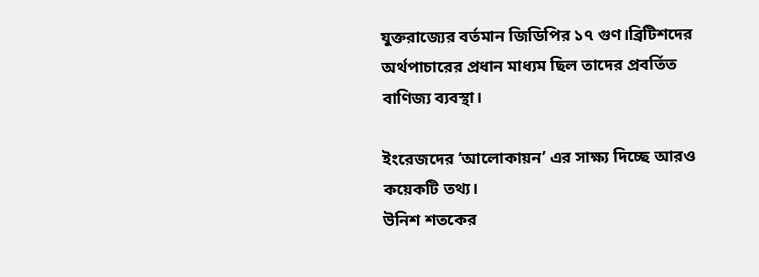যুক্তরাজ্যের বর্তমান জিডিপির ১৭ গুণ।ব্রিটিশদের অর্থপাচারের প্রধান মাধ্যম ছিল তাদের প্রবর্তিত বাণিজ্য ব্যবস্থা।

ইংরেজদের ‘আলোকায়ন’ এর সাক্ষ্য দিচ্ছে আরও কয়েকটি তথ্য।
উনিশ শতকের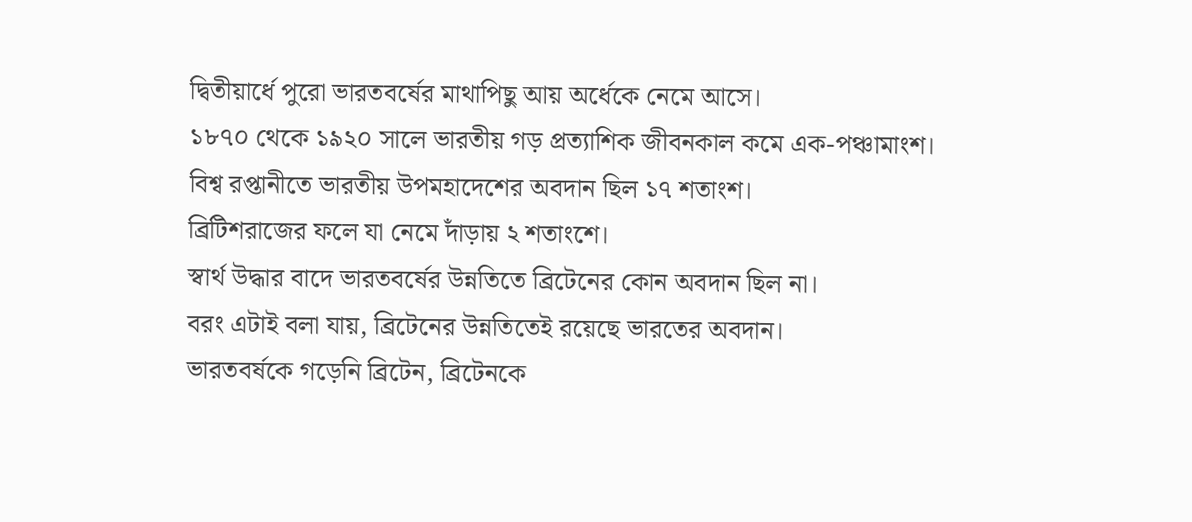দ্বিতীয়ার্ধে পুরো ভারতবর্ষের মাথাপিছু আয় অর্ধেকে নেমে আসে।
১৮৭০ থেকে ১৯২০ সালে ভারতীয় গড় প্রত্যাশিক জীবনকাল কমে এক-পঞ্চামাংশ।
বিশ্ব রপ্তানীতে ভারতীয় উপমহাদেশের অবদান ছিল ১৭ শতাংশ।
ব্রিটিশরাজের ফলে যা নেমে দাঁড়ায় ২ শতাংশে।
স্বার্থ উদ্ধার বাদে ভারতবর্ষের উন্নতিতে ব্রিটেনের কোন অবদান ছিল না।
বরং এটাই বলা যায়, ব্রিটেনের উন্নতিতেই রয়েছে ভারতের অবদান।
ভারতবর্ষকে গড়েনি ব্রিটেন, ব্রিটেনকে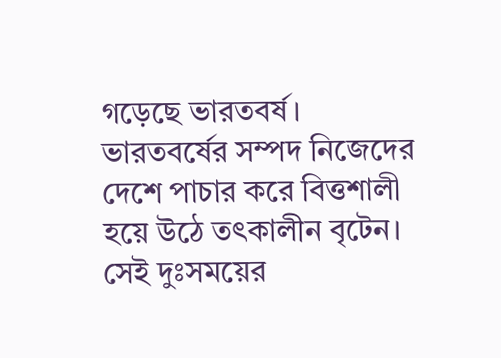গড়েছে ভারতবর্ষ।
ভারতবর্ষের সম্পদ নিজেদের দেশে পাচার করে বিত্তশালী হয়ে উঠে তৎকালীন বৃটেন।
সেই দুঃসময়ের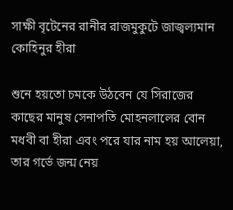সাক্ষী বৃটেনের রানীর রাজমুকুটে জাজ্বল্যমান কোহিনুর হীরা

শুনে হয়তো চমকে উঠবেন যে সিরাজের কাছের মানুষ সেনাপতি মোহনলালের বোন মধবী বা হীরা এবং পরে যার নাম হয় আলেয়া, তার গর্ভে জন্ম নেয়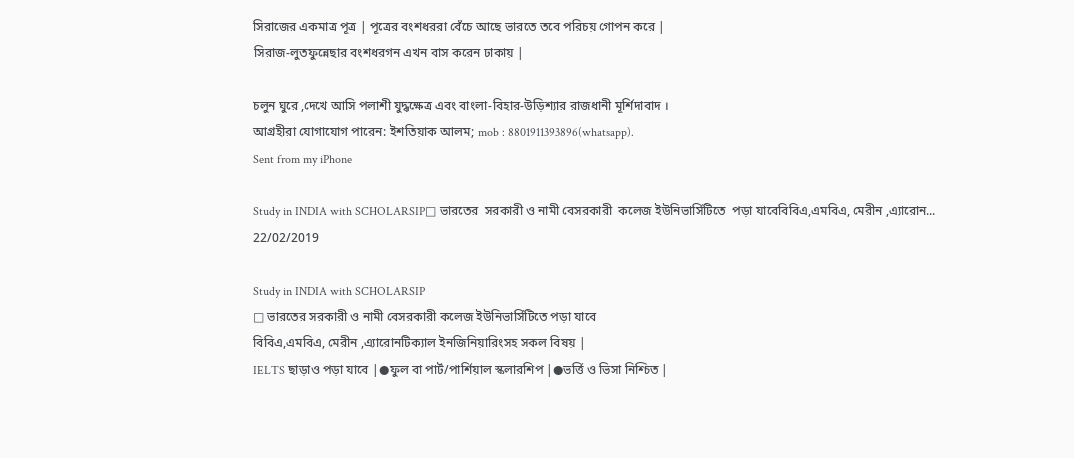সিরাজের একমাত্র পূত্র | পূত্রের বংশধররা বেঁচে আছে ভারতে তবে পরিচয় গোপন করে |
সিরাজ-লুতফুন্নেছার বংশধরগন এখন বাস করেন ঢাকায় |

চলুন ঘুরে ,দেখে আসি পলাশী যুদ্ধক্ষেত্র এবং বাংলা-বিহার-উড়িশ্যার রাজধানী মূর্শিদাবাদ ।
আগ্রহীরা যোগাযোগ পারেন: ইশতিয়াক আলম; mob : 8801911393896(whatsapp).
Sent from my iPhone

Study in INDIA with SCHOLARSIP□ ভারতের  সরকারী ও নামী বেসরকারী  কলেজ ইউনিভার্সিটিতে  পড়া যাবেবিবিএ,এমবিএ, মেরীন ,এ্যারোন...
22/02/2019

Study in INDIA with SCHOLARSIP
□ ভারতের সরকারী ও নামী বেসরকারী কলেজ ইউনিভার্সিটিতে পড়া যাবে
বিবিএ,এমবিএ, মেরীন ,এ্যারোনটিক্যাল ইনজিনিয়ারিংসহ সকল বিষয় |
IELTS ছাড়াও পড়া যাবে |●ফুল বা পার্ট/পার্শিয়াল স্কলারশিপ |●ভর্ত্তি ও ভিসা নিশ্চিত |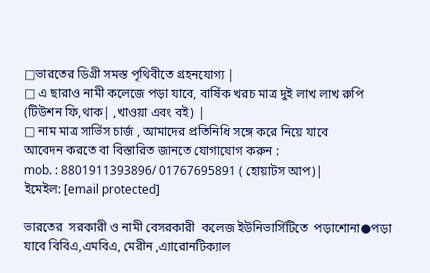□ভারতের ডিগ্রী সমস্ত পৃথিবীতে গ্রহনযোগ্য |
□ এ ছারাও নামী কলেজে পড়া যাবে, বার্ষিক খরচ মাত্র দুই লাখ লাখ রুপি
(টিউশন ফি,থাক| ,খাওয়া এবং বই) |
□ নাম মাত্র সার্ভিস চার্জ , আমাদের প্রতিনিধি সঙ্গে করে নিয়ে যাবে
আবেদন করতে বা বিস্তারিত জানতে যোগাযোগ করুন :
mob. : 8801911393896/ 01767695891 ( হোয়াটস আপ)|
ইমেইল: [email protected]

ভারতের  সরকারী ও নামী বেসরকারী  কলেজ ইউনিভার্সিটিতে  পড়াশোনা●পড়া যাবে বিবিএ,এমবিএ, মেরীন ,এ্যারোনটিক্যাল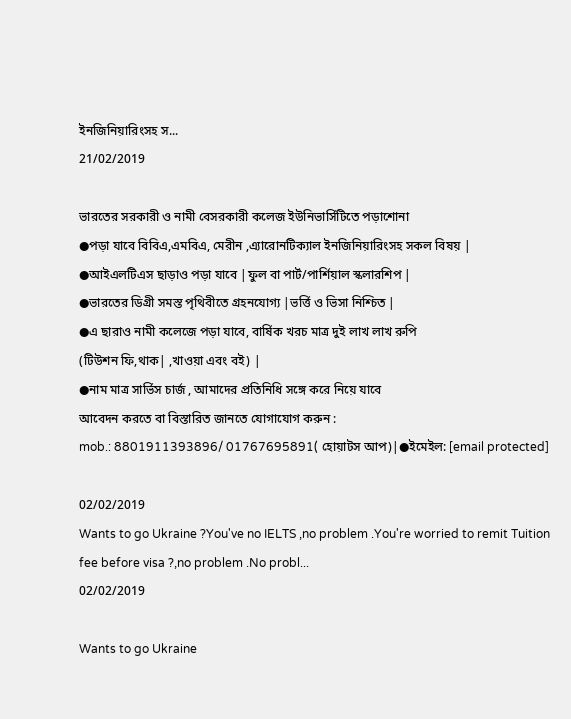ইনজিনিয়ারিংসহ স...
21/02/2019

ভারতের সরকারী ও নামী বেসরকারী কলেজ ইউনিভার্সিটিতে পড়াশোনা
●পড়া যাবে বিবিএ,এমবিএ, মেরীন ,এ্যারোনটিক্যাল ইনজিনিয়ারিংসহ সকল বিষয় |
●আইএলটিএস ছাড়াও পড়া যাবে |ফুল বা পার্ট/পার্শিয়াল স্কলারশিপ |
●ভারতের ডিগ্রী সমস্ত পৃথিবীতে গ্রহনযোগ্য |ভর্ত্তি ও ভিসা নিশ্চিত |
●এ ছারাও নামী কলেজে পড়া যাবে, বার্ষিক খরচ মাত্র দুই লাখ লাখ রুপি
(টিউশন ফি,থাক| ,খাওয়া এবং বই) |
●নাম মাত্র সার্ভিস চার্জ , আমাদের প্রতিনিধি সঙ্গে করে নিয়ে যাবে
আবেদন করতে বা বিস্তারিত জানতে যোগাযোগ করুন :
mob.: 8801911393896/ 01767695891( হোয়াটস আপ)|●ইমেইল: [email protected]

02/02/2019
Wants to go Ukraine ?You've no IELTS ,no problem .You're worried to remit Tuition fee before visa ?,no problem .No probl...
02/02/2019

Wants to go Ukraine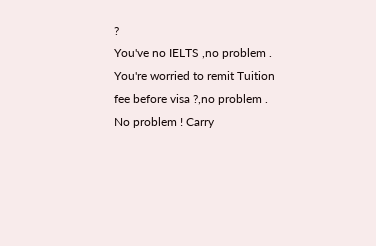?
You've no IELTS ,no problem .
You're worried to remit Tuition fee before visa ?,no problem .
No problem ! Carry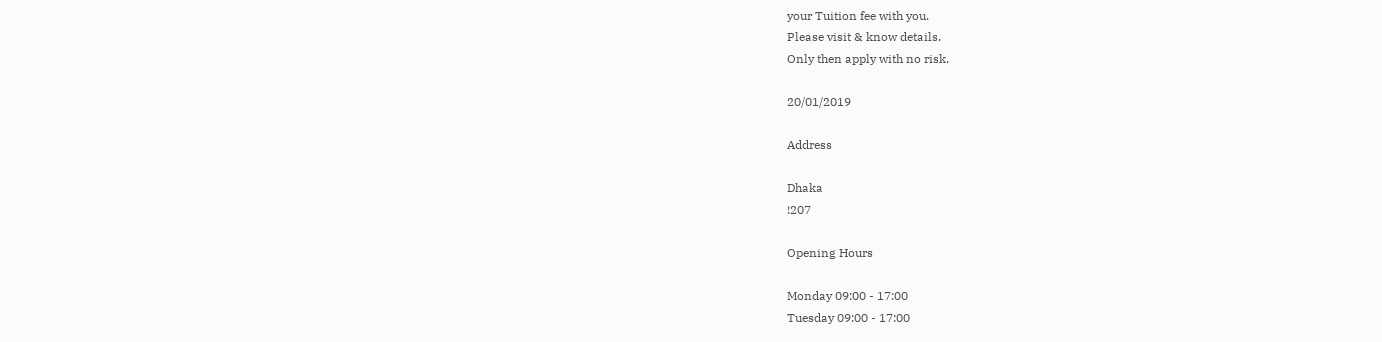your Tuition fee with you.
Please visit & know details.
Only then apply with no risk.

20/01/2019

Address

Dhaka
!207

Opening Hours

Monday 09:00 - 17:00
Tuesday 09:00 - 17:00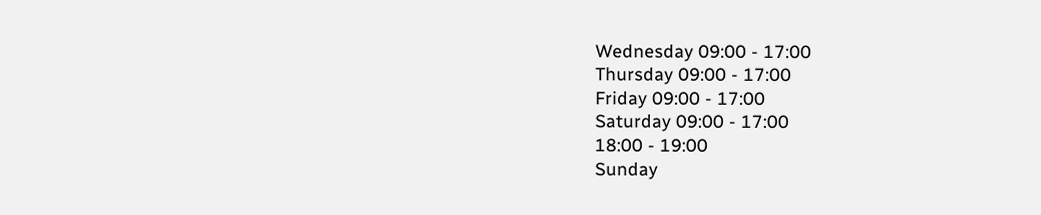Wednesday 09:00 - 17:00
Thursday 09:00 - 17:00
Friday 09:00 - 17:00
Saturday 09:00 - 17:00
18:00 - 19:00
Sunday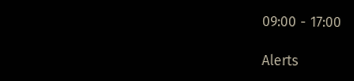09:00 - 17:00

Alerts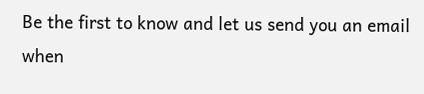Be the first to know and let us send you an email when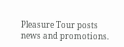Pleasure Tour posts news and promotions.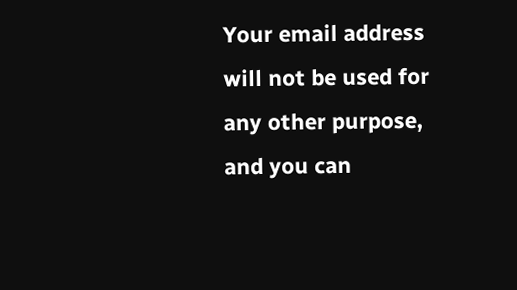Your email address will not be used for any other purpose, and you can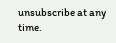unsubscribe at any time.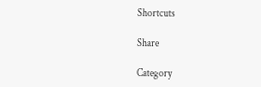Shortcuts

Share

Category